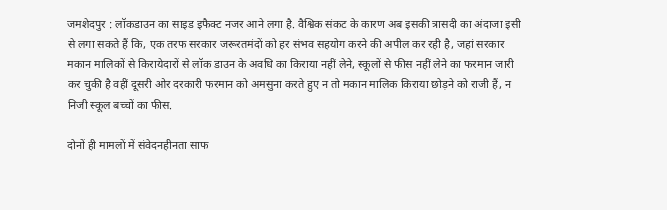जमशेदपुर : लॉकडाउन का साइड इफैक्ट नजर आने लगा है. वैश्विक संकट के कारण अब इसकी त्रासदी का अंदाजा इसी से लगा सकते हैं कि, एक तरफ सरकार जरूरतमंदों को हर संभव सहयोग करने की अपील कर रही है, जहां सरकार मकान मालिकों से किरायेदारों से लॉक डाउन के अवधि का किराया नहीं लेने, स्कूलों से फीस नहीं लेने का फरमान जारी कर चुकी है वहीं दूसरी ओर दरकारी फरमान को अमसुना करते हुए न तो मकान मालिक किराया छोड़ने को राजी हैं, न निजी स्कूल बच्चों का फीस.

दोनों ही मामलों में संवेदनहीनता साफ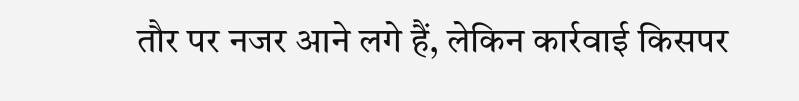तौर पर नजर आने लगे हैं, लेकिन कार्रवाई किसपर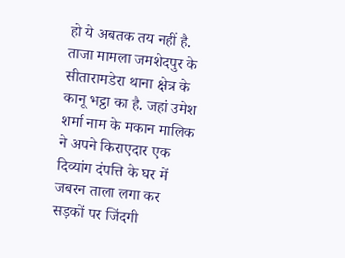हो ये अबतक तय नहीं है. ताजा मामला जमशेदपुर के सीतारामडेरा थाना क्षेत्र के कानू भट्ठा का है. जहां उमेश शर्मा नाम के मकान मालिक ने अपने किराएदार एक दिव्यांग दंपत्ति के घर में जबरन ताला लगा कर सड़कों पर जिंदगी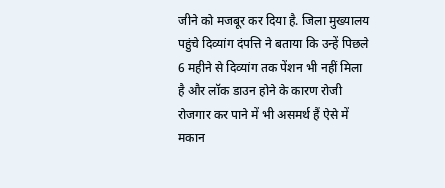जीने को मजबूर कर दिया है. जिला मुख्यालय पहुंचे दिव्यांग दंपत्ति ने बताया कि उन्हें पिछले 6 महीने से दिव्यांग तक पेंशन भी नहीं मिला है और लॉक डाउन होने के कारण रोजी रोजगार कर पाने में भी असमर्थ हैं ऐसे में मकान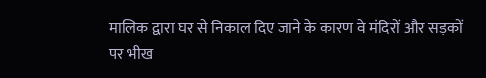मालिक द्वारा घर से निकाल दिए जाने के कारण वे मंदिरों और सड़कों पर भीख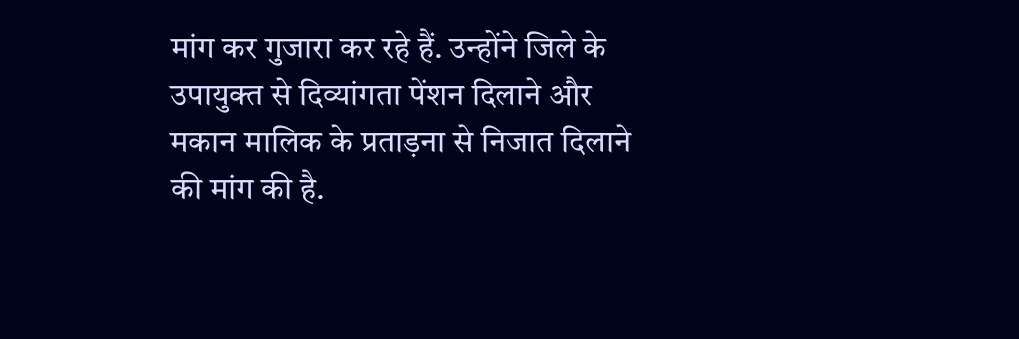मांग कर गुजारा कर रहे हैं. उन्होंने जिले के उपायुक्त से दिव्यांगता पेंशन दिलाने और मकान मालिक के प्रताड़ना से निजात दिलाने की मांग की है.